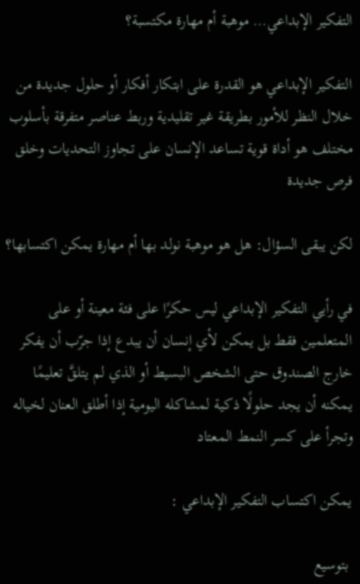التفكير الإبداعي… موهبة أم مهارة مكتسبة؟

التفكير الإبداعي هو القدرة على ابتكار أفكار أو حلول جديدة من خلال النظر للأمور بطريقة غير تقليدية وربط عناصر متفرقة بأسلوب مختلف هو أداة قوية تساعد الإنسان على تجاوز التحديات وخلق فرص جديدة

لكن يبقى السؤال: هل هو موهبة نولد بها أم مهارة يمكن اكتسابها؟

في رأيي التفكير الإبداعي ليس حكرًا على فئة معينة أو على المتعلمين فقط بل يمكن لأي إنسان أن يبدع إذا جرّب أن يفكر خارج الصندوق حتى الشخص البسيط أو الذي لم يتلقَّ تعليمًا يمكنه أن يجد حلولًا ذكية لمشاكله اليومية إذا أطلق العنان لخياله وتجرأ على كسر النمط المعتاد

يمكن اكتساب التفكير الإبداعي :

 بتوسيع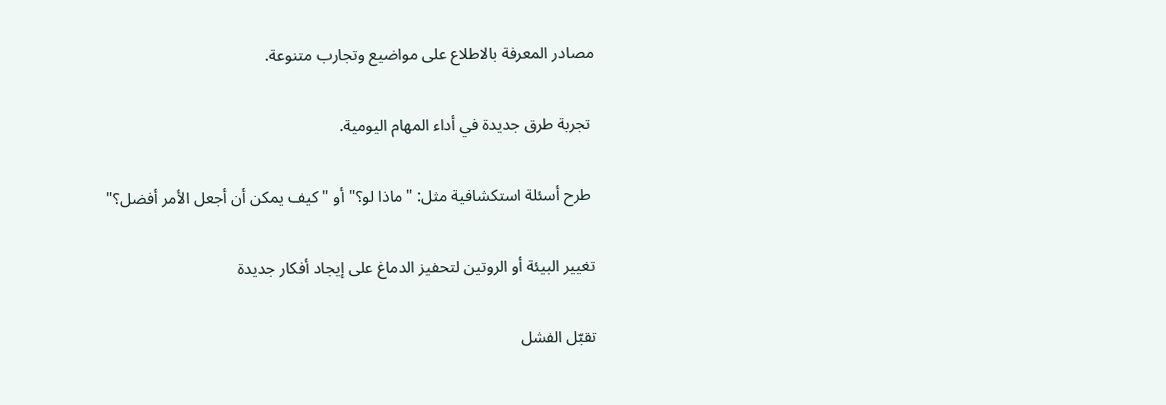مصادر المعرفة بالاطلاع على مواضيع وتجارب متنوعة.

 تجربة طرق جديدة في أداء المهام اليومية.

 طرح أسئلة استكشافية مثل: "ماذا لو؟" أو "كيف يمكن أن أجعل الأمر أفضل؟"

تغيير البيئة أو الروتين لتحفيز الدماغ على إيجاد أفكار جديدة

تقبّل الفشل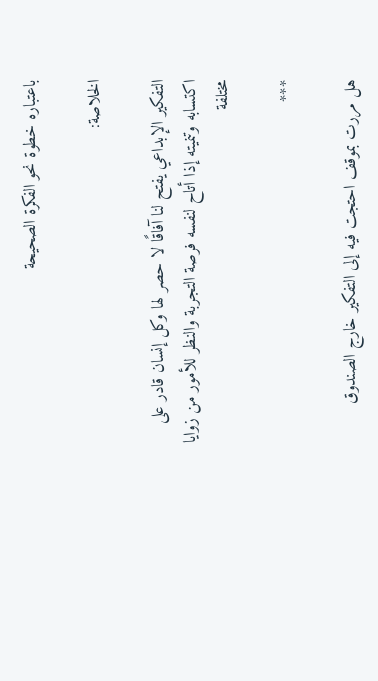باعتباره خطوة نحو الفكرة الصحيحة

الخلاصة:

التفكير الإبداعي يفتح لنا آفاقًا لا حصر لها وكل إنسان قادر على اكتسابه وتنميته إذا أتاح لنفسه فرصة التجربة والنظر للأمور من زوايا مختلفة

***

هل مررت بموقف احتجت فيه إلى التفكير خارج الصندوق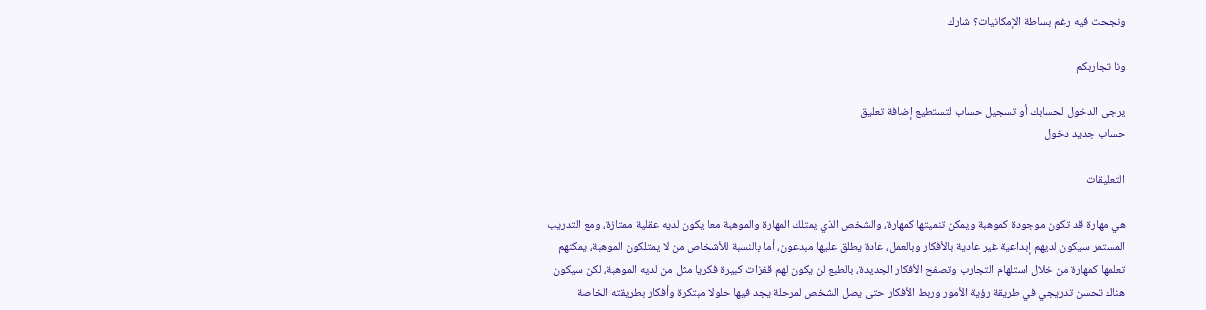ونجحت فيه رغم بساطة الإمكانيات؟ شارك

ونا تجاربكم

يرجى الدخول لحسابك أو تسجيل حساب لتستطيع إضافة تعليق
حساب جديد دخول

التعليقات

هي مهارة قد تكون موجودة كموهبة ويمكن تنميتها كمهارة، والشخص الذي يمتلك المهارة والموهبة معا يكون لديه عقلية ممتازة، ومع التدريب المستمر سيكون لديهم إبداعية غير عادية بالأفكار وبالعمل، عادة يطلق عليها مبدعون، أما بالنسبة للأشخاص من لا يمتلكون الموهبة، يمكنهم تعلمها كمهارة من خلال استلهام التجارب وتصفح الأفكار الجديدة، بالطبع لن يكون لهم قفزات كبيرة فكريا مثل من لديه الموهبة، لكن سيكون هناك تحسن تدريجي في طريقة رؤية الأمور وربط الأفكار حتى يصل الشخص لمرحلة يجد فيها حلولا مبتكرة وأفكار بطريقته الخاصة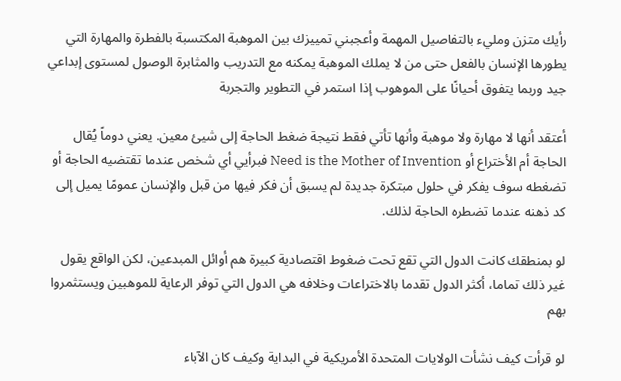رأيك متزن ومليء بالتفاصيل المهمة وأعجبني تمييزك بين الموهبة المكتسبة بالفطرة والمهارة التي يطورها الإنسان بالفعل حتى من لا يملك الموهبة يمكنه مع التدريب والمثابرة الوصول لمستوى إبداعي جيد وربما يتفوق أحيانًا على الموهوب إذا استمر في التطوير والتجربة

أعتقد أنها لا مهارة ولا موهبة وأنها تأتي فقط نتيجة ضغط الحاجة إلى شيئ معين. يعني دوماً يُقال الحاجة أم الأختراع أو Need is the Mother of Invention فبرأيي أي شخص عندما تقتضيه الحاجة أو تضغطه سوف يفكر في حلول مبتكرة جديدة لم يسبق أن فكر فيها من قبل والإنسان عمومًا يميل إلى كد ذهنه عندما تضطره الحاجة لذلك.

لو بمنطقك كانت الدول التي تقع تحت ضغوط اقتصادية كبيرة هم أوائل المبدعين، لكن الواقع يقول غير ذلك تماما، أكثر الدول تقدما بالاختراعات وخلافه هي الدول التي توفر الرعاية للموهبين ويستثمروا بهم

لو قرأت كيف نشأت الولايات المتحدة الأمريكية في البداية وكيف كان الآباء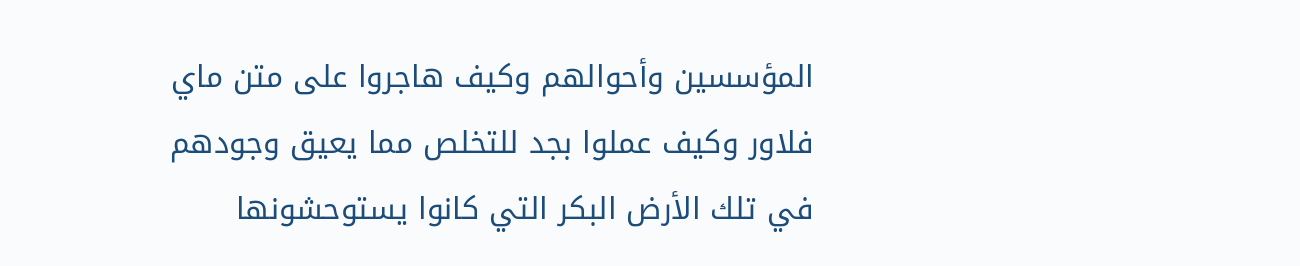المؤسسين وأحوالهم وكيف هاجروا على متن ماي فلاور وكيف عملوا بجد للتخلص مما يعيق وجودهم في تلك الأرض البكر التي كانوا يستوحشونها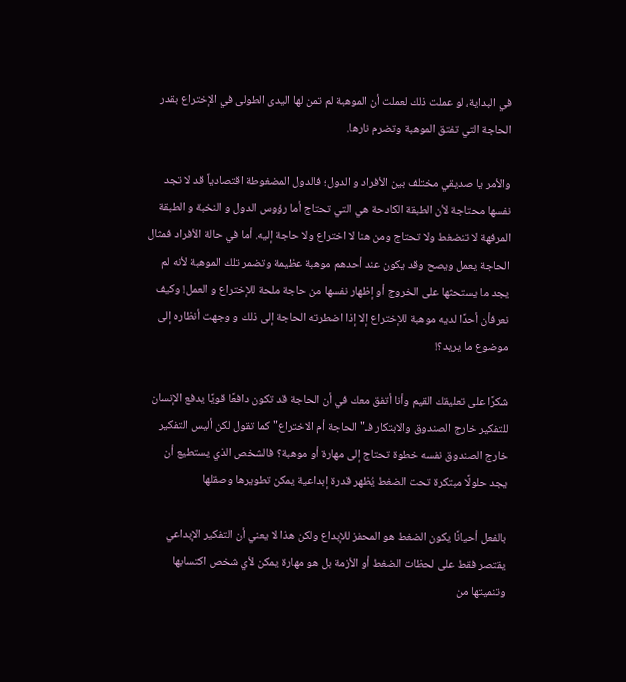في البداية، لو عملت ذلك لعملت أن الموهبة لم تمن لها اليدى الطولى في الإختراع بقدر الحاجة التي تفتق الموهبة وتضرم نارها.

والأمر يا صديقي مختلف بين الأفراد و الدول؛ فالدول المضغوطة اقتصادياً قد لا تجد نفسها محتاجة لأن الطبقة الكادحة هي التي تحتاج أما رؤوس الدول و النخبة و الطبقة المرفهة لا تنضغط ولا تحتاج ومن هنا لا اختراع ولا حاجة إليه. أما في حالة الأفراد فمثال الحاجة يعمل ويصح وقد يكون عند أحدهم موهبة عظيمة وتضمر تلك الموهبة لأنه لم يجد ما يستحثها على الخروج أو إظهار نفسها من حاجة ملحة للإختراع و العمل! وكيف نعرفأن أحدًا لديه موهبة للإختراع إلا إذا اضطرته الحاجة إلى ذلك و وجهت أنظاره إلى موضوع ما يريد؟!

شكرًا على تعليقك القيم وأنا أتفق معك في أن الحاجة قد تكون دافعًا قويًا يدفع الإنسان للتفكير خارج الصندوق والابتكار فـ"الحاجة أم الاختراع" كما تقول لكن أليس التفكير خارج الصندوق نفسه خطوة تحتاج إلى مهارة أو موهبة؟ فالشخص الذي يستطيع أن يجد حلولًا مبتكرة تحت الضغط يُظهر قدرة إبداعية يمكن تطويرها وصقلها

بالفعل أحيانًا يكون الضغط هو المحفز للإبداع ولكن هذا لا يعني أن التفكير الإبداعي يقتصر فقط على لحظات الضغط أو الأزمة بل هو مهارة يمكن لأي شخص اكتسابها وتنميتها من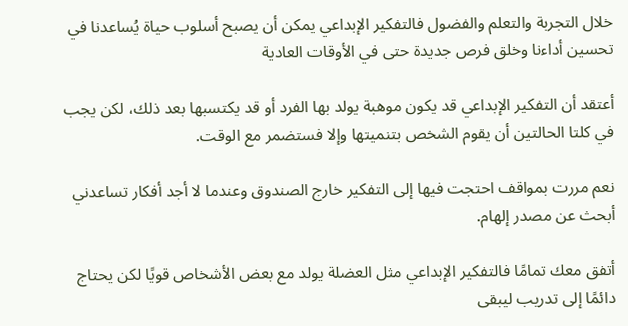خلال التجربة والتعلم والفضول فالتفكير الإبداعي يمكن أن يصبح أسلوب حياة يُساعدنا في تحسين أداءنا وخلق فرص جديدة حتى في الأوقات العادية

أعتقد أن التفكير الإبداعي قد يكون موهبة يولد بها الفرد أو قد يكتسبها بعد ذلك، لكن يجب في كلتا الحالتين أن يقوم الشخص بتنميتها وإلا فستضمر مع الوقت.

نعم مررت بمواقف احتجت فيها إلى التفكير خارج الصندوق وعندما لا أجد أفكار تساعدني أبحث عن مصدر إلهام.

أتفق معك تمامًا فالتفكير الإبداعي مثل العضلة يولد مع بعض الأشخاص قويًا لكن يحتاج دائمًا إلى تدريب ليبقى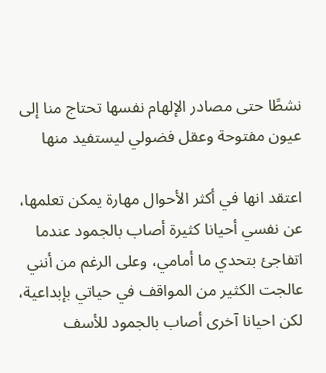نشطًا حتى مصادر الإلهام نفسها تحتاج منا إلى عيون مفتوحة وعقل فضولي ليستفيد منها

اعتقد انها في أكثر الأحوال مهارة يمكن تعلمها، عن نفسي أحيانا كثيرة أصاب بالجمود عندما اتفاجئ بتحدي ما أمامي، وعلى الرغم من أنني عالجت الكثير من المواقف في حياتي بإبداعية، لكن احيانا آخرى أصاب بالجمود للأسف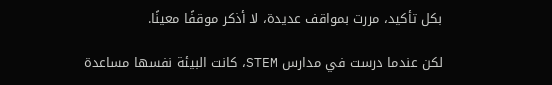بكل تأكيد، مررت بمواقف عديدة، لا أذكر موقفًا معينًا.

لكن عندما درست في مدارس STEM، كانت البيئة نفسها مساعدة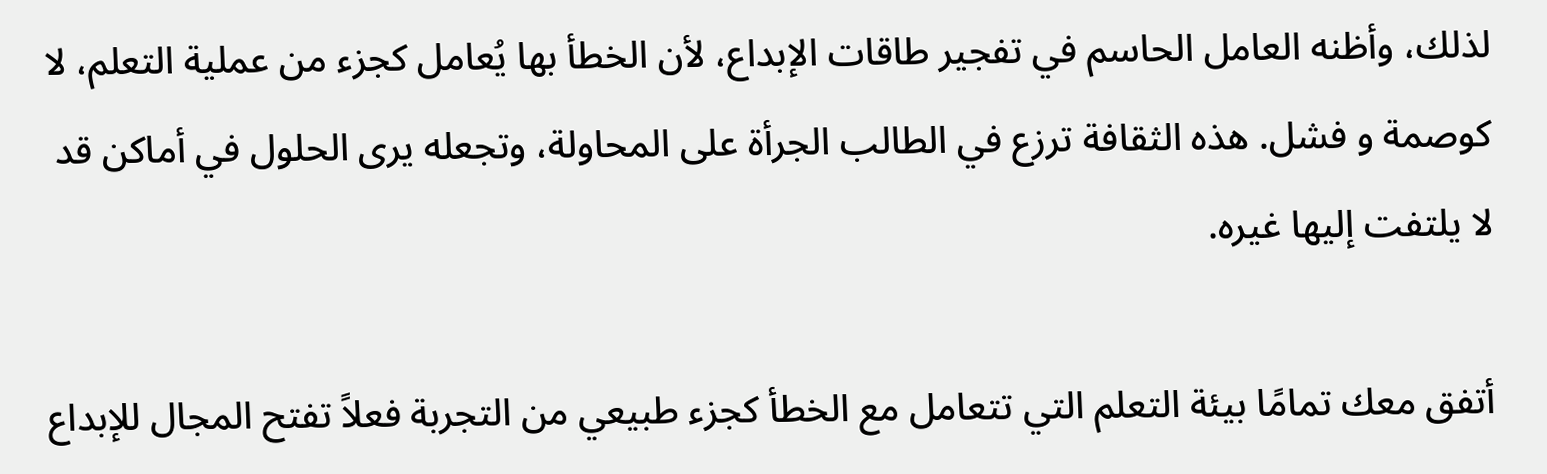لذلك، وأظنه العامل الحاسم في تفجير طاقات الإبداع، لأن الخطأ بها يُعامل كجزء من عملية التعلم، لا كوصمة و فشل. هذه الثقافة ترزع في الطالب الجرأة على المحاولة، وتجعله يرى الحلول في أماكن قد لا يلتفت إليها غيره.

أتفق معك تمامًا بيئة التعلم التي تتعامل مع الخطأ كجزء طبيعي من التجربة فعلاً تفتح المجال للإبداع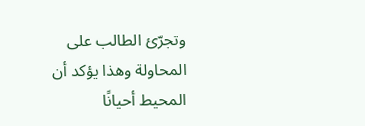وتجرّئ الطالب على المحاولة وهذا يؤكد أن المحيط أحيانًا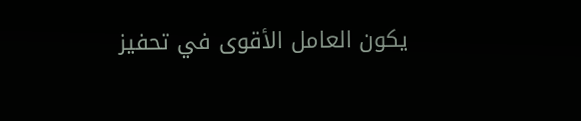يكون العامل الأقوى في تحفيز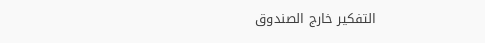التفكير خارج الصندوق